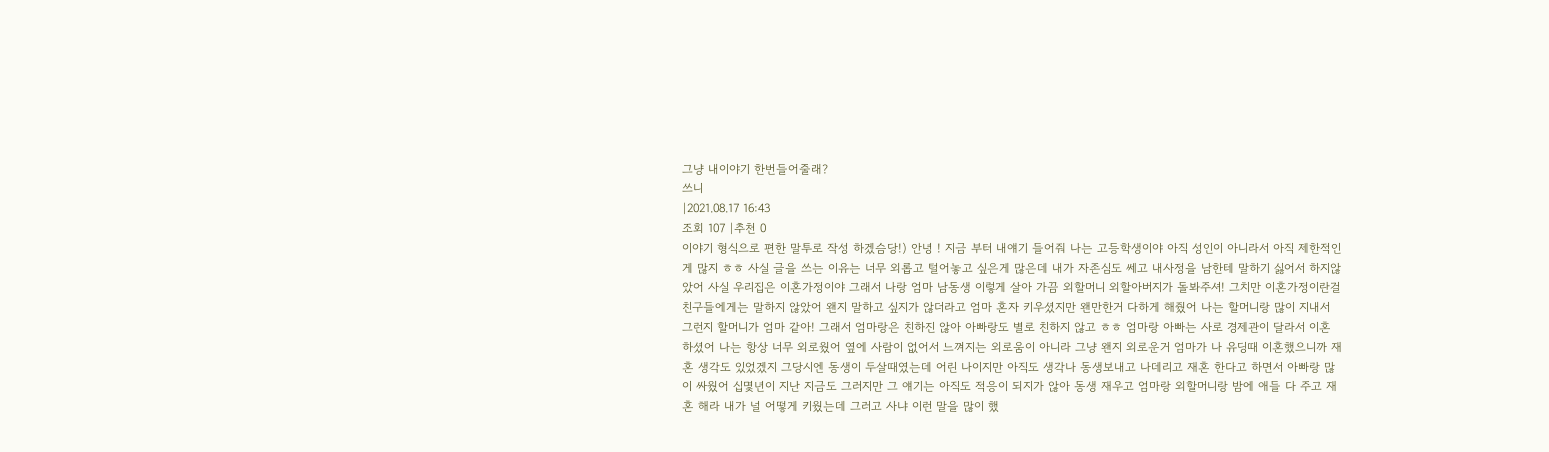그냥 내이야기 한번들어줄래?
쓰니
|2021.08.17 16:43
조회 107 |추천 0
이야기 형식으로 편한 말투로 작성 하겠슴당!) 안녕 ! 지금 부터 내얘기 들어줘 나는 고등학생이야 아직 성인이 아니라서 아직 제한적인게 많지 ㅎㅎ 사실 글을 쓰는 이유는 너무 외롭고 털어놓고 싶은게 많은데 내가 자존심도 쎄고 내사정을 남한테 말하기 싫어서 하지않았어 사실 우리집은 이혼가정이야 그래서 나랑 엄마 남동생 이렇게 살아 가끔 외할머니 외할아버지가 돌봐주셔! 그치만 이혼가정이란걸 친구들에게는 말하지 않았어 왠지 말하고 싶지가 않더라고 엄마 혼자 키우셨지만 왠만한거 다하게 해줬어 나는 할머니랑 많이 지내서 그런지 할머니가 엄마 같아! 그래서 엄마랑은 친하진 않아 아빠랑도 별로 친하지 않고 ㅎㅎ 엄마랑 아빠는 사로 경제관이 달라서 이혼 하셨어 나는 항상 너무 외로웠어 옆에 사람이 없어서 느껴지는 외로움이 아니라 그냥 왠지 외로운거 엄마가 나 유딩때 이혼했으니까 재혼 생각도 있었겠지 그당시엔 동생이 두살때였는데 어린 나이지만 아직도 생각나 동생보내고 나데리고 재혼 한다고 하면서 아빠랑 많이 싸웠어 십몇년이 지난 지금도 그러지만 그 얘기는 아직도 적응이 되지가 않아 동생 재우고 엄마랑 외할머니랑 밤에 애들 다 주고 재혼 해라 내가 널 어떻게 키웠는데 그러고 사냐 이런 말을 많이 했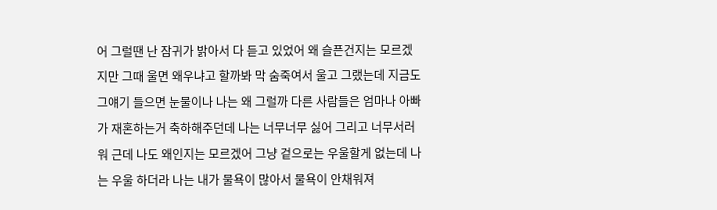어 그럴땐 난 잠귀가 밝아서 다 듣고 있었어 왜 슬픈건지는 모르겠지만 그때 울면 왜우냐고 할까봐 막 숨죽여서 울고 그랬는데 지금도 그얘기 들으면 눈물이나 나는 왜 그럴까 다른 사람들은 엄마나 아빠가 재혼하는거 축하해주던데 나는 너무너무 싫어 그리고 너무서러워 근데 나도 왜인지는 모르겠어 그냥 겉으로는 우울할게 없는데 나는 우울 하더라 나는 내가 물욕이 많아서 물욕이 안채워져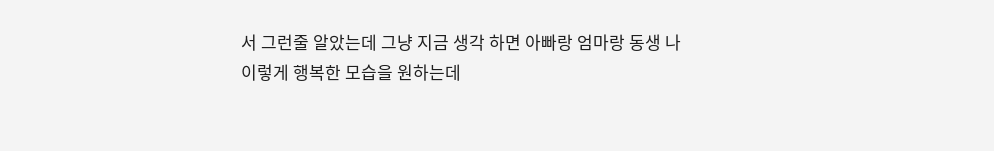서 그런줄 알았는데 그냥 지금 생각 하면 아빠랑 엄마랑 동생 나 이렇게 행복한 모습을 원하는데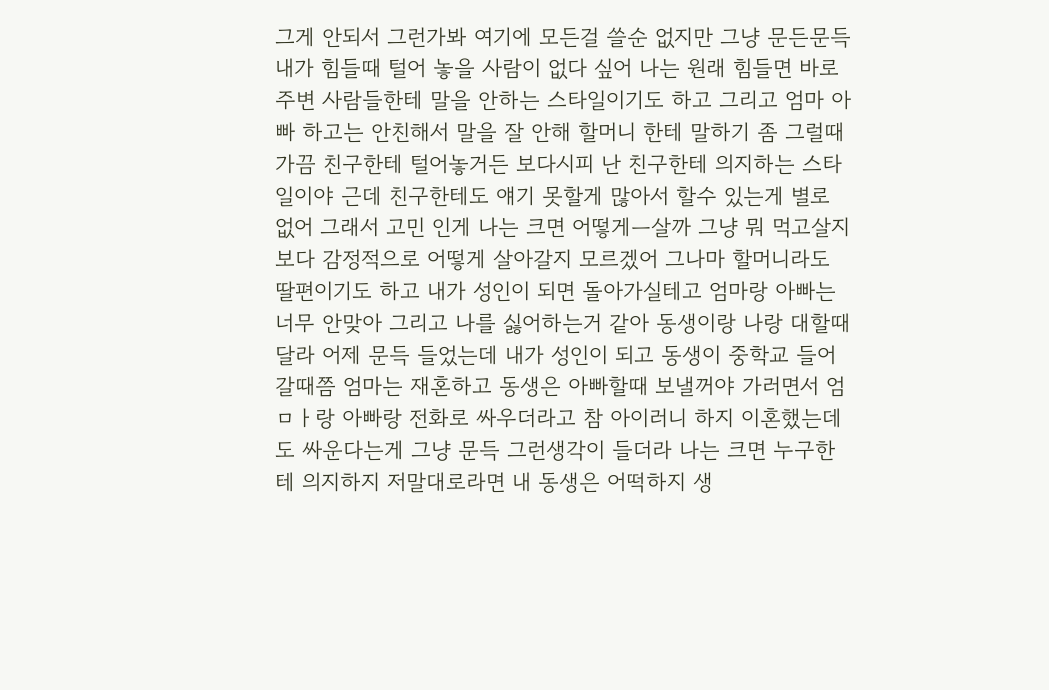그게 안되서 그런가봐 여기에 모든걸 쓸순 없지만 그냥 문든문득 내가 힘들때 털어 놓을 사람이 없다 싶어 나는 원래 힘들면 바로 주변 사람들한테 말을 안하는 스타일이기도 하고 그리고 엄마 아빠 하고는 안친해서 말을 잘 안해 할머니 한테 말하기 좀 그럴때 가끔 친구한테 털어놓거든 보다시피 난 친구한테 의지하는 스타일이야 근데 친구한테도 얘기 못할게 많아서 할수 있는게 별로 없어 그래서 고민 인게 나는 크면 어떻게ㅡ살까 그냥 뭐 먹고살지 보다 감정적으로 어떻게 살아갈지 모르겠어 그나마 할머니라도 딸편이기도 하고 내가 성인이 되면 돌아가실테고 엄마랑 아빠는 너무 안맞아 그리고 나를 싫어하는거 같아 동생이랑 나랑 대할때 달라 어제 문득 들었는데 내가 성인이 되고 동생이 중학교 들어갈때쯤 엄마는 재혼하고 동생은 아빠할때 보낼꺼야 가러면서 엄ㅁㅏ랑 아빠랑 전화로 싸우더라고 참 아이러니 하지 이혼했는데도 싸운다는게 그냥 문득 그런생각이 들더라 나는 크면 누구한테 의지하지 저말대로라면 내 동생은 어떡하지 생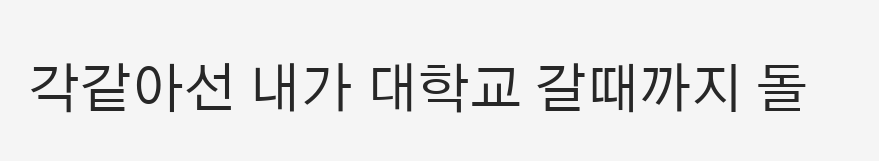각같아선 내가 대학교 갈때까지 돌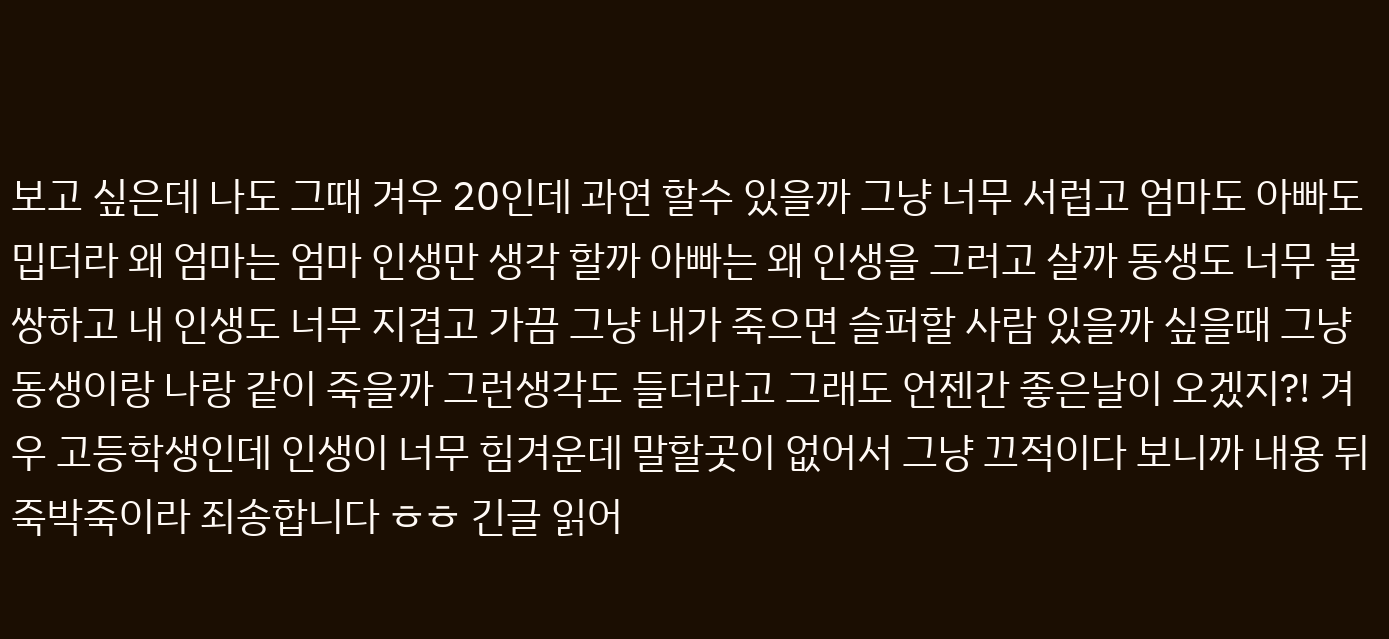보고 싶은데 나도 그때 겨우 20인데 과연 할수 있을까 그냥 너무 서럽고 엄마도 아빠도 밉더라 왜 엄마는 엄마 인생만 생각 할까 아빠는 왜 인생을 그러고 살까 동생도 너무 불쌍하고 내 인생도 너무 지겹고 가끔 그냥 내가 죽으면 슬퍼할 사람 있을까 싶을때 그냥 동생이랑 나랑 같이 죽을까 그런생각도 들더라고 그래도 언젠간 좋은날이 오겠지?! 겨우 고등학생인데 인생이 너무 힘겨운데 말할곳이 없어서 그냥 끄적이다 보니까 내용 뒤죽박죽이라 죄송합니다 ㅎㅎ 긴글 읽어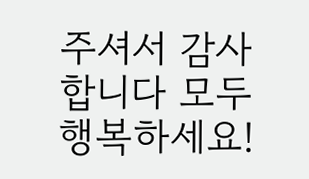주셔서 감사합니다 모두 행복하세요!